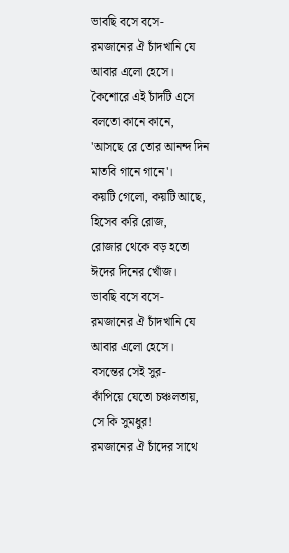ভাবছি বসে বসে-
রমজানের ঐ চাঁদখানি যে আবার এলো হেসে।
কৈশোরে এই চাঁদটি এসে বলতো কানে কানে,
'আসছে রে তোর আনন্দ দিন মাতবি গানে গানে'।
কয়টি গেলো, কয়টি আছে, হিসেব করি রোজ,
রোজার থেকে বড় হতো ঈদের দিনের খোঁজ।
ভাবছি বসে বসে-
রমজানের ঐ চাঁদখানি যে আবার এলো হেসে।
বসন্তের সেই সুর-
কাঁপিয়ে যেতো চঞ্চলতায়, সে কি সুমধুর!
রমজানের ঐ চাঁদের সাথে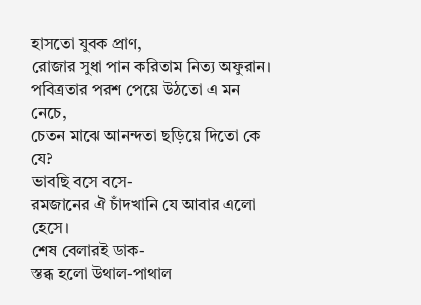হাসতো যুবক প্রাণ,
রোজার সুধা পান করিতাম নিত্য অফুরান।
পবিত্রতার পরশ পেয়ে উঠতো এ মন নেচে,
চেতন মাঝে আনন্দতা ছড়িয়ে দিতো কে যে?
ভাবছি বসে বসে-
রমজানের ঐ চাঁদখানি যে আবার এলো হেসে।
শেষ বেলারই ডাক-
স্তব্ধ হলো উথাল-পাথাল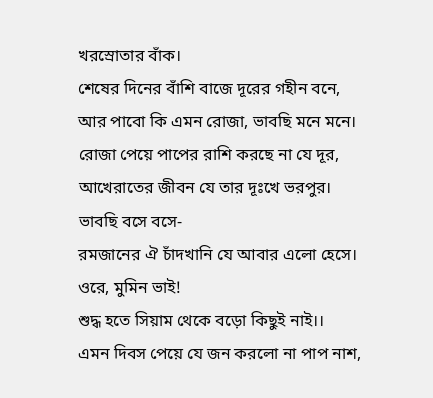খরস্রোতার বাঁক।
শেষের দিনের বাঁশি বাজে দূরের গহীন বনে,
আর পাবো কি এমন রোজা, ভাবছি মনে মনে।
রোজা পেয়ে পাপের রাশি করছে না যে দূর,
আখেরাতের জীবন যে তার দূঃখে ভরপুর।
ভাবছি বসে বসে-
রমজানের ঐ চাঁদখানি যে আবার এলো হেসে।
ওরে, মুমিন ভাই!
শুদ্ধ হতে সিয়াম থেকে বড়ো কিছুই নাই।।
এমন দিবস পেয়ে যে জন করলো না পাপ নাশ,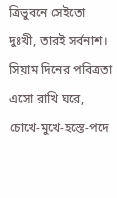ত্রিভুবনে সেইতো দুঃখী, তারই সর্বনাশ।
সিয়াম দিনের পবিত্রতা এসো রাখি ঘরে,
চোখে-মুখে-হস্তে-পদে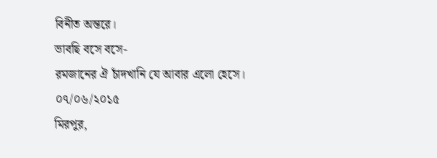বিনীত অন্তরে।
ভাবছি বসে বসে-
রমজানের ঐ চাঁদখানি যে আবার এলো হেসে।
০৭/০৬/২০১৫
মিরপুর,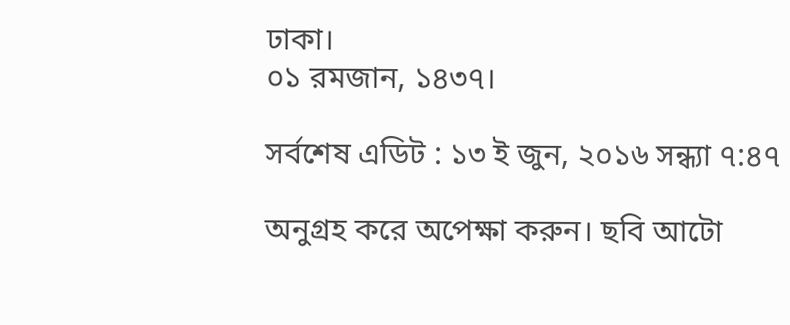ঢাকা।
০১ রমজান, ১৪৩৭।

সর্বশেষ এডিট : ১৩ ই জুন, ২০১৬ সন্ধ্যা ৭:৪৭

অনুগ্রহ করে অপেক্ষা করুন। ছবি আটো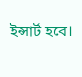ইন্সার্ট হবে।